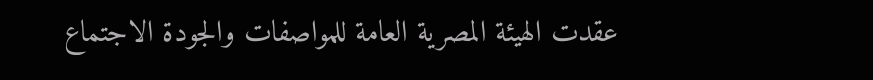عقدت الهيئة المصرية العامة للمواصفات والجودة الاجتماع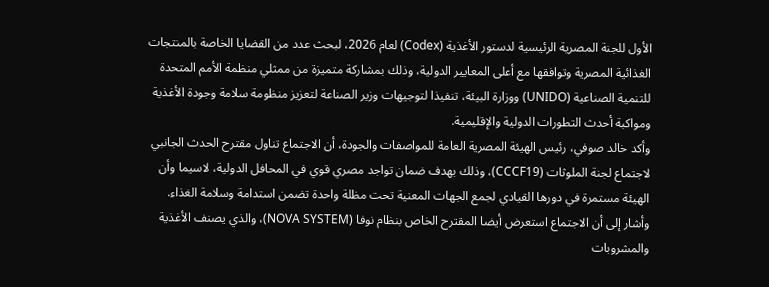الأول للجنة المصرية الرئيسية لدستور الأغذية (Codex) لعام 2026، لبحث عدد من القضايا الخاصة بالمنتجات الغذائية المصرية وتوافقها مع أعلى المعايير الدولية، وذلك بمشاركة متميزة من ممثلي منظمة الأمم المتحدة للتنمية الصناعية (UNIDO) ووزارة البيئة، تنفيذا لتوجيهات وزير الصناعة لتعزيز منظومة سلامة وجودة الأغذية ومواكبة أحدث التطورات الدولية والإقليمية.
وأكد خالد صوفي، رئيس الهيئة المصرية العامة للمواصفات والجودة، أن الاجتماع تناول مقترح الحدث الجانبي لاجتماع لجنة الملوثات (CCCF19)، وذلك بهدف ضمان تواجد مصري قوي في المحافل الدولية، لاسيما وأن الهيئة مستمرة في دورها القيادي لجمع الجهات المعنية تحت مظلة واحدة تضمن استدامة وسلامة الغذاء.
وأشار إلى أن الاجتماع استعرض أيضا المقترح الخاص بنظام نوفا (NOVA SYSTEM)، والذي يصنف الأغذية والمشروبات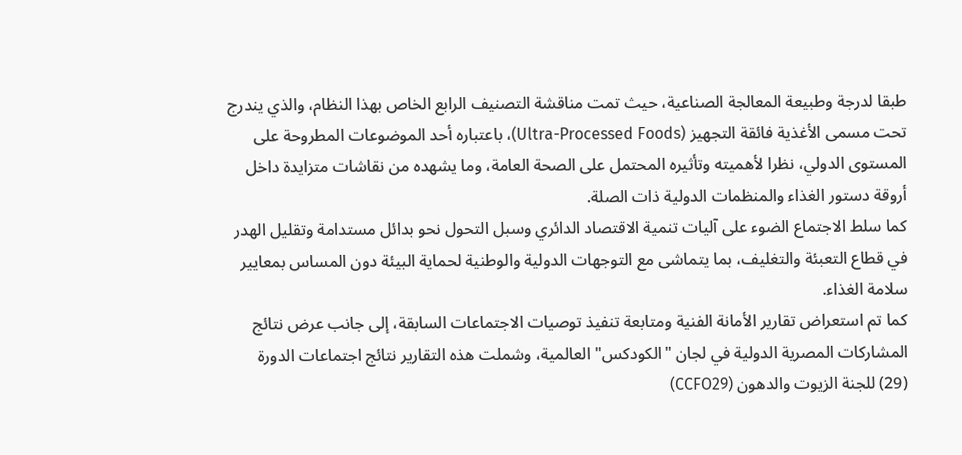طبقا لدرجة وطبيعة المعالجة الصناعية، حيث تمت مناقشة التصنيف الرابع الخاص بهذا النظام، والذي يندرج تحت مسمى الأغذية فائقة التجهيز (Ultra-Processed Foods)، باعتباره أحد الموضوعات المطروحة على المستوى الدولي، نظرا لأهميته وتأثيره المحتمل على الصحة العامة، وما يشهده من نقاشات متزايدة داخل أروقة دستور الغذاء والمنظمات الدولية ذات الصلة.
كما سلط الاجتماع الضوء على آليات تنمية الاقتصاد الدائري وسبل التحول نحو بدائل مستدامة وتقليل الهدر في قطاع التعبئة والتغليف، بما يتماشى مع التوجهات الدولية والوطنية لحماية البيئة دون المساس بمعايير سلامة الغذاء.
كما تم استعراض تقارير الأمانة الفنية ومتابعة تنفيذ توصيات الاجتماعات السابقة، إلى جانب عرض نتائج المشاركات المصرية الدولية في لجان "الكودكس" العالمية، وشملت هذه التقارير نتائج اجتماعات الدورة (29) للجنة الزيوت والدهون (CCFO29)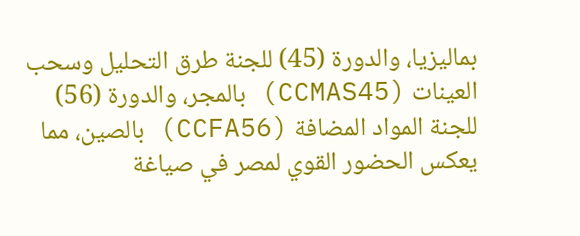بماليزيا، والدورة (45) للجنة طرق التحليل وسحب العينات (CCMAS45) بالمجر، والدورة (56) للجنة المواد المضافة (CCFA56) بالصين، مما يعكس الحضور القوي لمصر في صياغة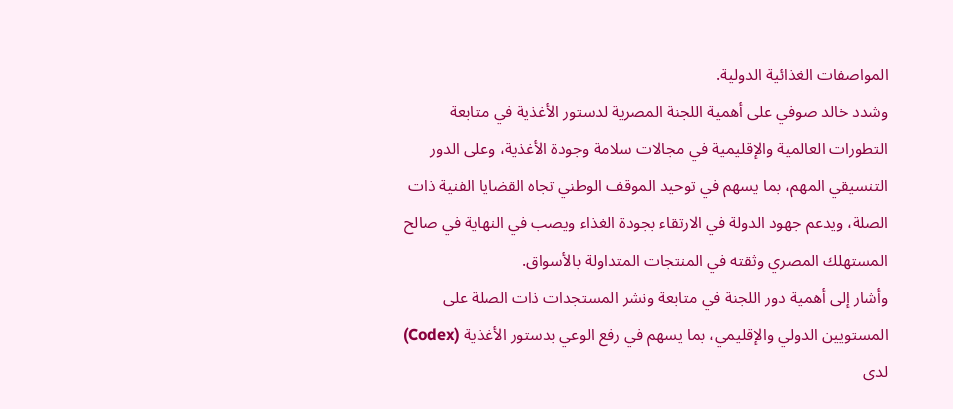المواصفات الغذائية الدولية.
وشدد خالد صوفي على أهمية اللجنة المصرية لدستور الأغذية في متابعة التطورات العالمية والإقليمية في مجالات سلامة وجودة الأغذية، وعلى الدور التنسيقي المهم، بما يسهم في توحيد الموقف الوطني تجاه القضايا الفنية ذات الصلة، ويدعم جهود الدولة في الارتقاء بجودة الغذاء ويصب في النهاية في صالح المستهلك المصري وثقته في المنتجات المتداولة بالأسواق.
وأشار إلى أهمية دور اللجنة في متابعة ونشر المستجدات ذات الصلة على المستويين الدولي والإقليمي، بما يسهم في رفع الوعي بدستور الأغذية (Codex) لدى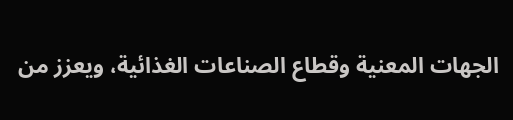الجهات المعنية وقطاع الصناعات الغذائية، ويعزز من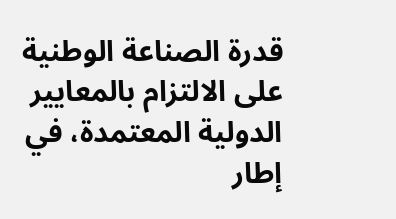قدرة الصناعة الوطنية على الالتزام بالمعايير الدولية المعتمدة، في إطار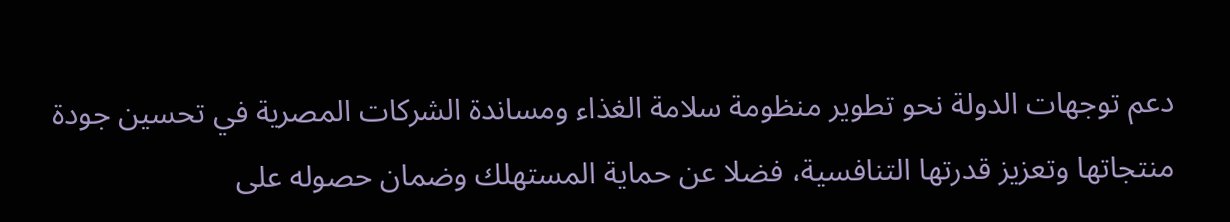دعم توجهات الدولة نحو تطوير منظومة سلامة الغذاء ومساندة الشركات المصرية في تحسين جودة منتجاتها وتعزيز قدرتها التنافسية، فضلا عن حماية المستهلك وضمان حصوله على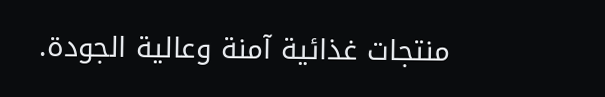منتجات غذائية آمنة وعالية الجودة.